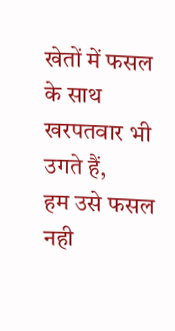खेतों में फसल के साथ खरपतवार भी उगते हैं,
हम उसे फसल नही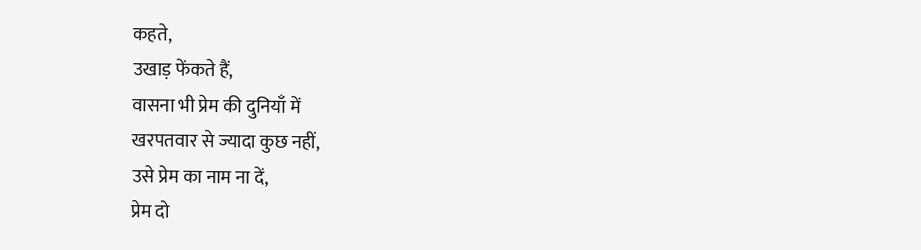कहते,
उखाड़ फेंकते हैं,
वासना भी प्रेम की दुनियाँ में
खरपतवार से ज्यादा कुछ नहीं,
उसे प्रेम का नाम ना दें,
प्रेम दो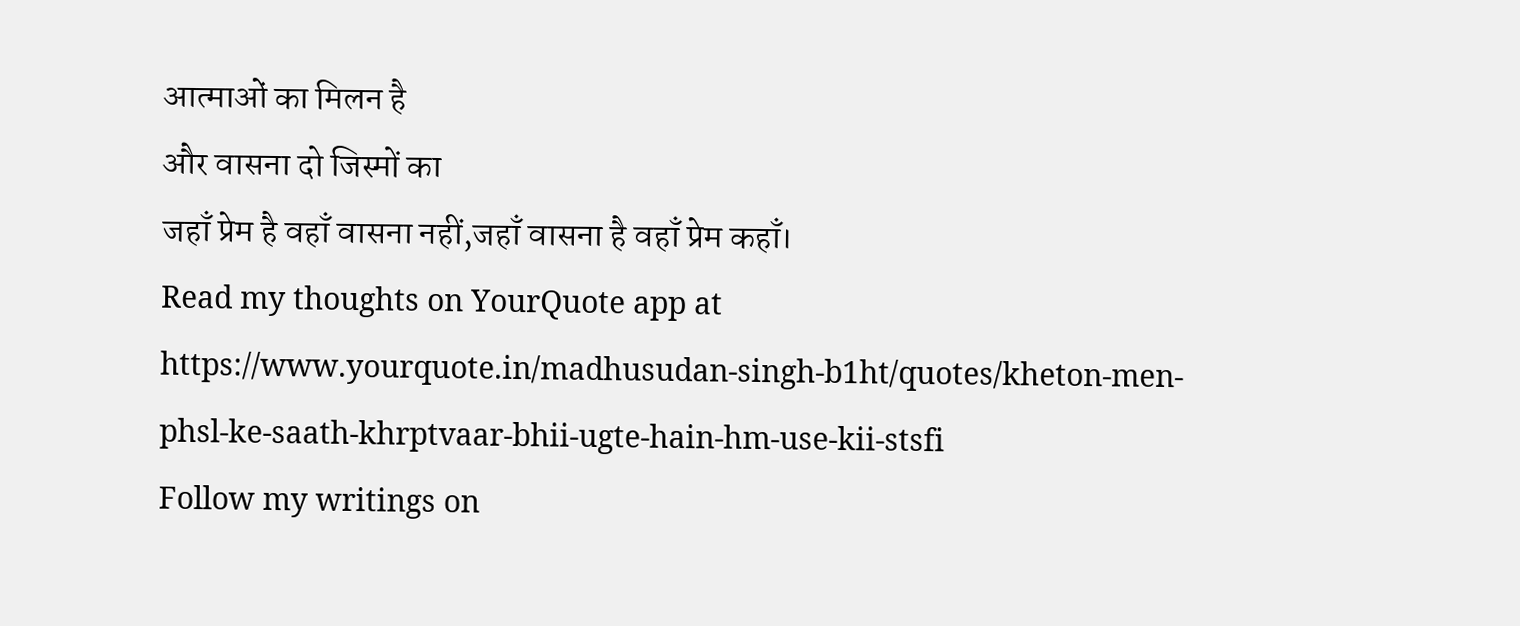आत्माओं का मिलन है
और वासना दो जिस्मों का
जहाँ प्रेम है वहाँ वासना नहीं,जहाँ वासना है वहाँ प्रेम कहाँ।
Read my thoughts on YourQuote app at https://www.yourquote.in/madhusudan-singh-b1ht/quotes/kheton-men-phsl-ke-saath-khrptvaar-bhii-ugte-hain-hm-use-kii-stsfi
Follow my writings on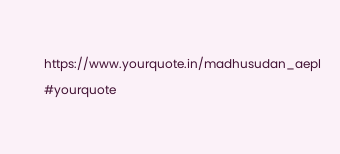https://www.yourquote.in/madhusudan_aepl #yourquote